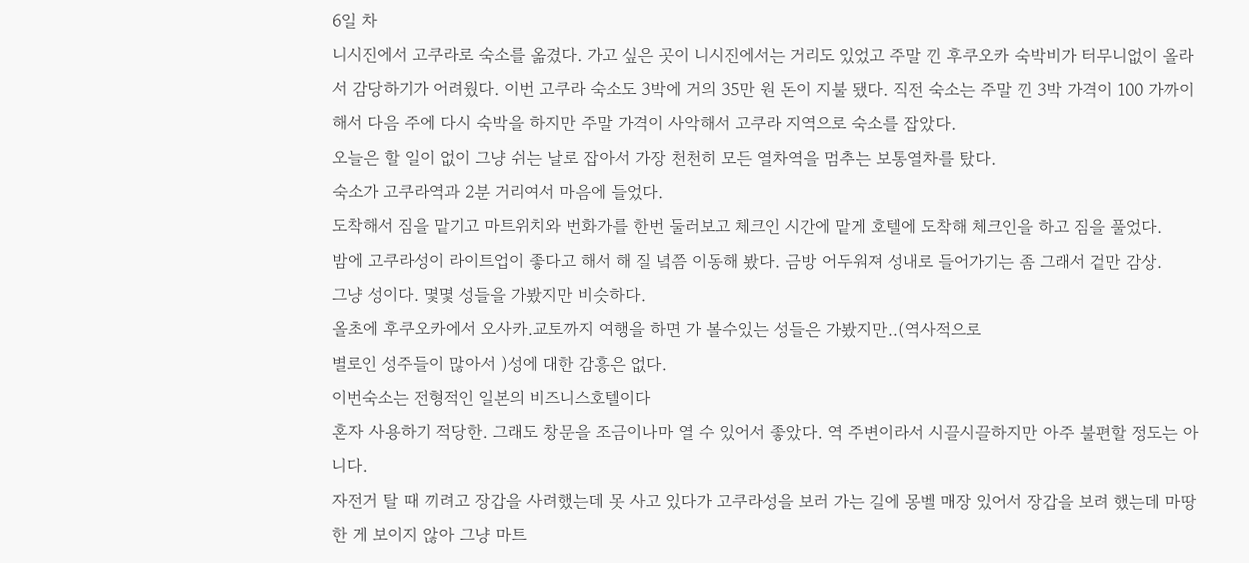6일 차
니시진에서 고쿠라로 숙소를 옮겼다. 가고 싶은 곳이 니시진에서는 거리도 있었고 주말 낀 후쿠오카 숙박비가 터무니없이 올라서 감당하기가 어려웠다. 이번 고쿠라 숙소도 3박에 거의 35만 원 돈이 지불 됐다. 직전 숙소는 주말 낀 3박 가격이 100 가까이해서 다음 주에 다시 숙박을 하지만 주말 가격이 사악해서 고쿠라 지역으로 숙소를 잡았다.
오늘은 할 일이 없이 그냥 쉬는 날로 잡아서 가장 천천히 모든 열차역을 멈추는 보통열차를 탔다.
숙소가 고쿠라역과 2분 거리여서 마음에 들었다.
도착해서 짐을 맡기고 마트위치와 번화가를 한번 둘러보고 체크인 시간에 맡게 호텔에 도착해 체크인을 하고 짐을 풀었다.
밤에 고쿠라성이 라이트업이 좋다고 해서 해 질 녘쯤 이동해 봤다. 금방 어두워져 성내로 들어가기는 좀 그래서 겉만 감상.
그냥 성이다. 몇몇 성들을 가봤지만 비슷하다.
올초에 후쿠오카에서 오사카.교토까지 여행을 하면 가 볼수있는 성들은 가봤지만..(역사적으로
별로인 성주들이 많아서 )성에 대한 감흥은 없다.
이번숙소는 전형적인 일본의 비즈니스호텔이다
혼자 사용하기 적당한. 그래도 창문을 조금이나마 열 수 있어서 좋았다. 역 주변이라서 시끌시끌하지만 아주 불편할 정도는 아니다.
자전거 탈 때 끼려고 장갑을 사려했는데 못 사고 있다가 고쿠라성을 보러 가는 길에 몽벨 매장 있어서 장갑을 보려 했는데 마땅한 게 보이지 않아 그냥 마트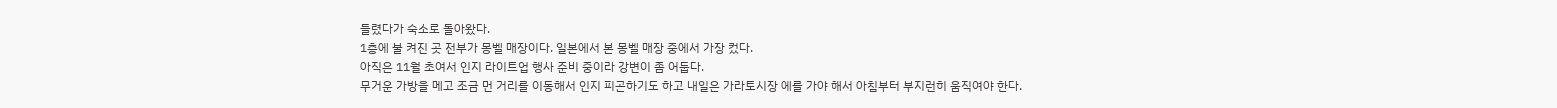들렸다가 숙소로 돌아왔다.
1층에 불 켜진 곳 전부가 몽벨 매장이다. 일본에서 본 몽벨 매장 중에서 가장 컸다.
아직은 11월 초여서 인지 라이트업 행사 준비 중이라 강변이 좀 어둡다.
무거운 가방을 메고 조금 먼 거리를 이동해서 인지 피곤하기도 하고 내일은 가라토시장 에를 가야 해서 아침부터 부지런히 움직여야 한다.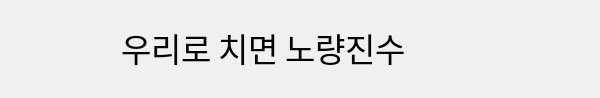우리로 치면 노량진수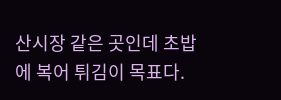산시장 같은 곳인데 초밥에 복어 튀김이 목표다.